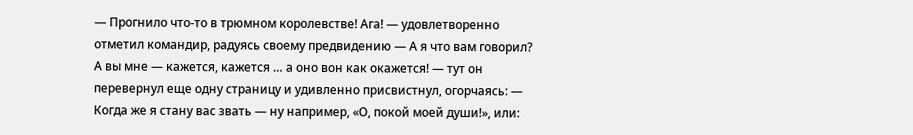— Прогнило что-то в трюмном королевстве! Ага! — удовлетворенно отметил командир, радуясь своему предвидению — А я что вам говорил? А вы мне — кажется, кажется … а оно вон как окажется! — тут он перевернул еще одну страницу и удивленно присвистнул, огорчаясь: — Когда же я стану вас звать — ну например, «О, покой моей души!», или: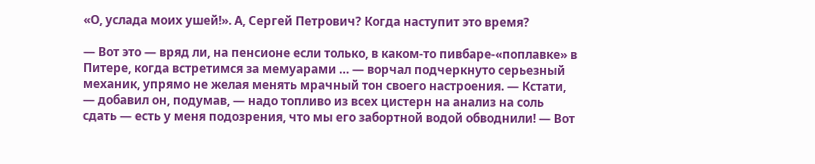«О, услада моих ушей!». А, Сергей Петрович? Когда наступит это время?

— Вот это — вряд ли, на пенсионе если только, в каком-то пивбаре-«поплавке» в Питере, когда встретимся за мемуарами … — ворчал подчеркнуто серьезный механик, упрямо не желая менять мрачный тон своего настроения. — Кстати, — добавил он, подумав, — надо топливо из всех цистерн на анализ на соль сдать — есть у меня подозрения, что мы его забортной водой обводнили! — Вот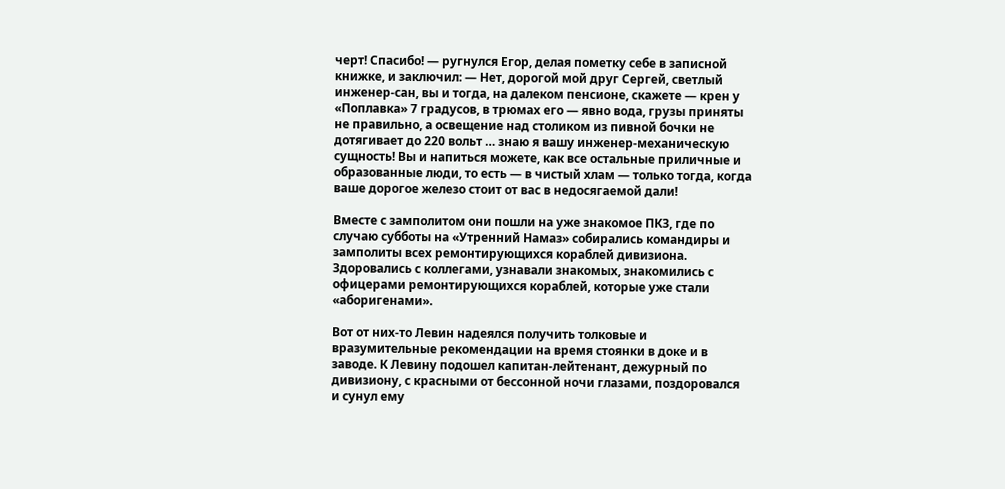черт! Спасибо! — ругнулся Егор, делая пометку себе в записной книжке, и заключил: — Нет, дорогой мой друг Сергей, светлый инженер-сан, вы и тогда, на далеком пенсионе, скажете — крен у «Поплавка» 7 градусов, в трюмах его — явно вода, грузы приняты не правильно, а освещение над столиком из пивной бочки не дотягивает до 220 вольт … знаю я вашу инженер-механическую сущность! Вы и напиться можете, как все остальные приличные и образованные люди, то есть — в чистый хлам — только тогда, когда ваше дорогое железо стоит от вас в недосягаемой дали!

Вместе с замполитом они пошли на уже знакомое ПКЗ, где по случаю субботы на «Утренний Намаз» собирались командиры и замполиты всех ремонтирующихся кораблей дивизиона. Здоровались с коллегами, узнавали знакомых, знакомились с офицерами ремонтирующихся кораблей, которые уже стали «аборигенами».

Вот от них-то Левин надеялся получить толковые и вразумительные рекомендации на время стоянки в доке и в заводе. К Левину подошел капитан-лейтенант, дежурный по дивизиону, с красными от бессонной ночи глазами, поздоровался и сунул ему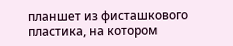планшет из фисташкового пластика, на котором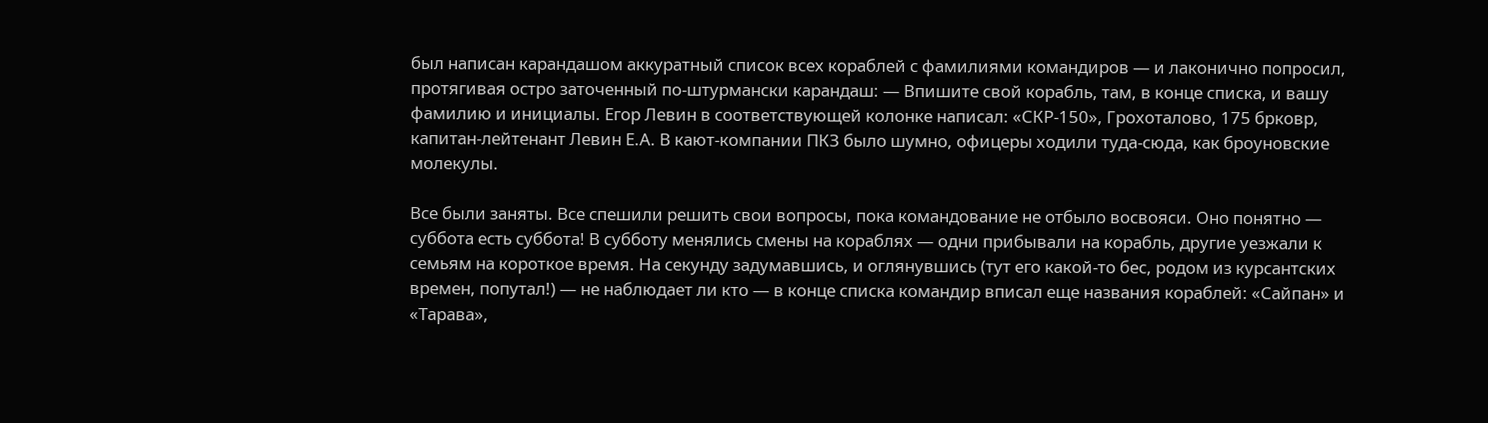был написан карандашом аккуратный список всех кораблей с фамилиями командиров — и лаконично попросил, протягивая остро заточенный по-штурмански карандаш: — Впишите свой корабль, там, в конце списка, и вашу фамилию и инициалы. Егор Левин в соответствующей колонке написал: «СКР-150», Грохоталово, 175 брковр, капитан-лейтенант Левин Е.А. В кают-компании ПКЗ было шумно, офицеры ходили туда-сюда, как броуновские молекулы.

Все были заняты. Все спешили решить свои вопросы, пока командование не отбыло восвояси. Оно понятно — суббота есть суббота! В субботу менялись смены на кораблях — одни прибывали на корабль, другие уезжали к семьям на короткое время. На секунду задумавшись, и оглянувшись (тут его какой-то бес, родом из курсантских времен, попутал!) — не наблюдает ли кто — в конце списка командир вписал еще названия кораблей: «Сайпан» и «Тарава»,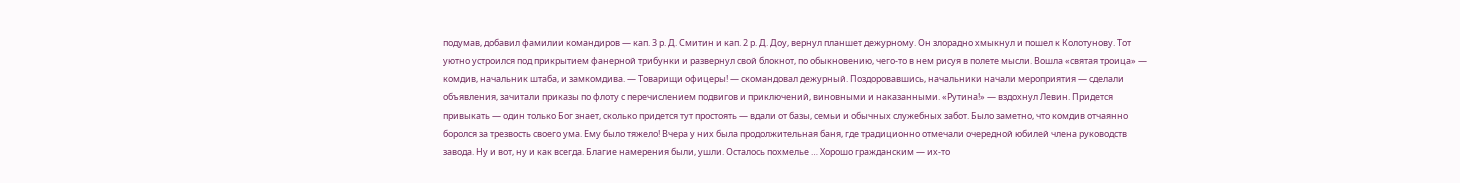подумав, добавил фамилии командиров — кап. 3 р. Д. Смитин и кап. 2 р. Д. Доу, вернул планшет дежурному. Он злорадно хмыкнул и пошел к Колотунову. Тот уютно устроился под прикрытием фанерной трибунки и развернул свой блокнот, по обыкновению, чего-то в нем рисуя в полете мысли. Вошла «святая троица» — комдив, начальник штаба, и замкомдива. — Товарищи офицеры! — скомандовал дежурный. Поздоровавшись, начальники начали мероприятия — сделали объявления, зачитали приказы по флоту с перечислением подвигов и приключений, виновными и наказанными. «Рутина!» — вздохнул Левин. Придется привыкать — один только Бог знает, сколько придется тут простоять — вдали от базы, семьи и обычных служебных забот. Было заметно, что комдив отчаянно боролся за трезвость своего ума. Ему было тяжело! Вчера у них была продолжительная баня, где традиционно отмечали очередной юбилей члена руководств завода. Ну и вот, ну и как всегда. Благие намерения были, ушли. Осталось похмелье … Хорошо гражданским — их-то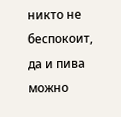никто не беспокоит, да и пива можно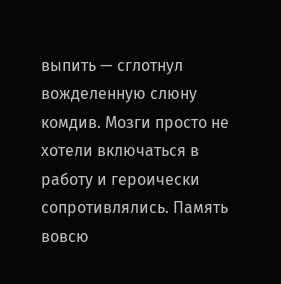выпить — сглотнул вожделенную слюну комдив. Мозги просто не хотели включаться в работу и героически сопротивлялись. Память вовсю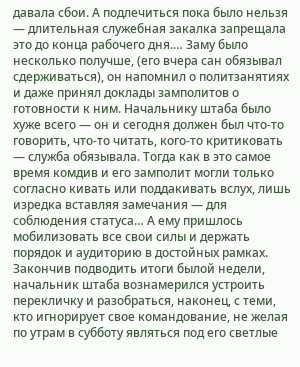давала сбои. А подлечиться пока было нельзя — длительная служебная закалка запрещала это до конца рабочего дня.… Заму было несколько получше, (его вчера сан обязывал сдерживаться), он напомнил о политзанятиях и даже принял доклады замполитов о готовности к ним. Начальнику штаба было хуже всего — он и сегодня должен был что-то говорить, что-то читать, кого-то критиковать — служба обязывала. Тогда как в это самое время комдив и его замполит могли только согласно кивать или поддакивать вслух, лишь изредка вставляя замечания — для соблюдения статуса… А ему пришлось мобилизовать все свои силы и держать порядок и аудиторию в достойных рамках. Закончив подводить итоги былой недели, начальник штаба вознамерился устроить перекличку и разобраться, наконец, с теми, кто игнорирует свое командование, не желая по утрам в субботу являться под его светлые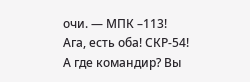очи. — МПК –113! Ага, есть оба! СКР-54! А где командир? Вы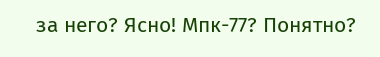за него? Ясно! Мпк-77? Понятно?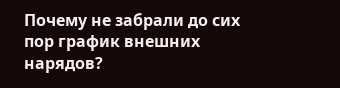Почему не забрали до сих пор график внешних нарядов?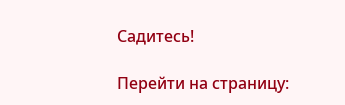Садитесь!

Перейти на страницу: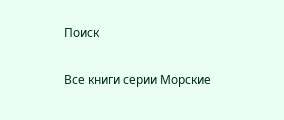Поиск

Все книги серии Морские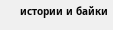истории и байки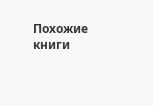Похожие книги